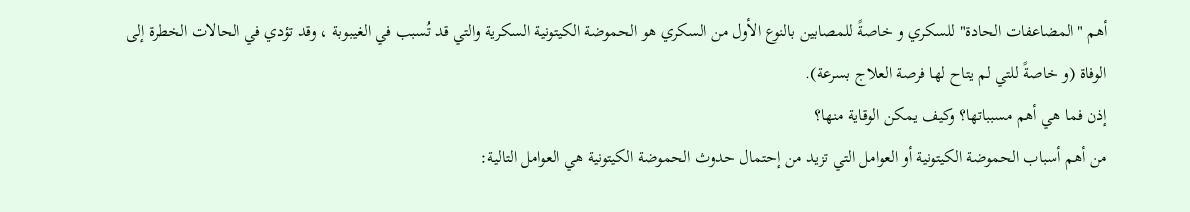أهم "المضاعفات الحادة" للسكري و خاصةً للمصابين بالنوع الأول من السكري هو الحموضة الكيتونية السكرية والتي قد تُسبب في الغيبوبة ، وقد تؤدي في الحالات الخطرة إلى الوفاة (و خاصةً للتي لم يتاح لها فرصة العلاج بسرعة).
إذن فما هي أهم مسبباتها؟ وكيف يمكن الوقاية منها؟
من أهم أسباب الحموضة الكيتونية أو العوامل التي تزيد من إحتمال حدوث الحموضة الكيتونية هي العوامل التالية: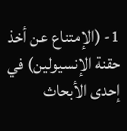1- (الإمتناع عن أخذ حقنة الإنسيولين) في إحدى الأبحاث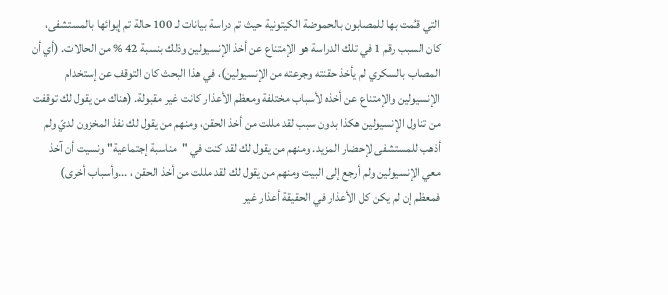التي قـُمت بها للمصابون بالحموضة الكيتونية حيث تم دراسة بيانات لـ 100 حالة تم إيوائها بالمستشفى، كان السبب رقم 1 في تلك الدراسة هو الإمتناع عن أخذ الإنسيولين وذلك بنسبة 42 % من الحالات. (أي أن المصاب بالسكري لم يأخذ حقنته وجرعته من الإنسيولين)، في هذا البحث كان التوقف عن إستخدام الإنسيولين والإمتناع عن أخذه لأسباب مختلفة ومعظم الأعذار كانت غير مقبولة. (هناك من يقول لك توقفت من تناول الإنسيولين هكذا بدون سبب لقد مللت من أخذ الحقن، ومنهم من يقول لك نفذ المخزون لديّ ولم أذهب للمستشفى لإحضار المزيد. ومنهم من يقول لك لقد كنت في "مناسبة إجتماعية" ونسيت أن آخذ معي الإنسيولين ولم أرجع إلى البيت ومنهم من يقول لك لقد مللت من أخذ الحقن ، ...وأسباب أخرى) فمعظم إن لم يكن كل الأعذار في الحقيقة أعذار غير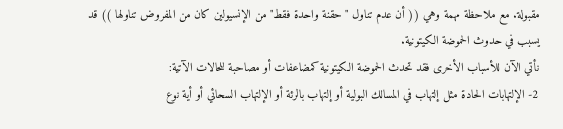مقبولة. مع ملاحظة مهمة وهي (( أن عدم تناول "حقنة واحدة فقط" من الإنسيولين كان من المفروض تناولها )) قد يسبب في حدوث الحموضة الكيتونية.
نأتي الآن للأسباب الأخرى فقد تحدث الحموضة الكيتونية كمضاعفات أو مصاحبة للحالات الآتية:
2- الإلتهابات الحادة مثل إلتهاب في المسالك البولية أو إلتهاب بالرئة أو الإلتهاب السحائي أو أية نوع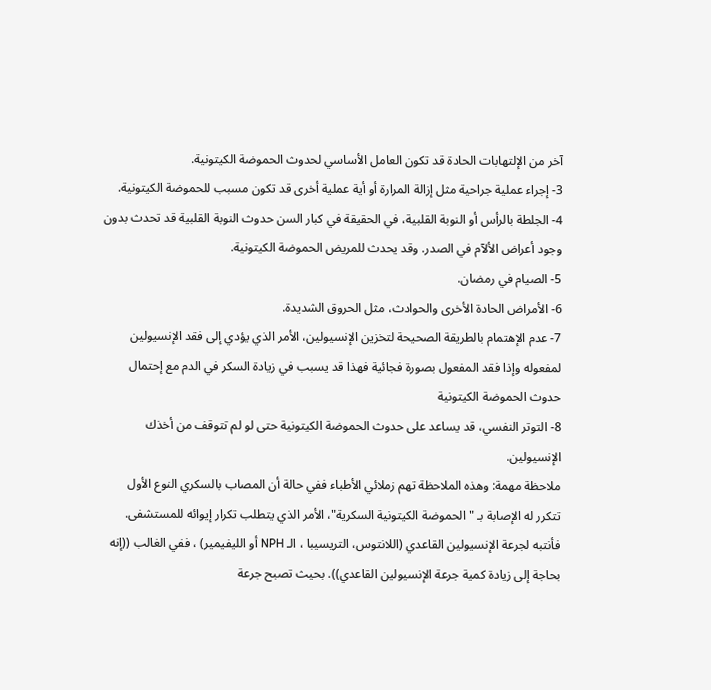آخر من الإلتهابات الحادة قد تكون العامل الأساسي لحدوث الحموضة الكيتونية.
3- إجراء عملية جراحية مثل إزالة المرارة أو أية عملية أخرى قد تكون مسبب للحموضة الكيتونية.
4- الجلطة بالرأس أو النوبة القلبية، في الحقيقة في كبار السن حدوث النوبة القلبية قد تحدث بدون وجود أعراض الألآم في الصدر. وقد يحدث للمريض الحموضة الكيتونية.
5- الصيام في رمضان.
6- الأمراض الحادة الأخرى والحوادث، مثل الحروق الشديدة.
7- عدم الإهتمام بالطريقة الصحيحة لتخزين الإنسيولين، الأمر الذي يؤدي إلى فقد الإنسيولين لمفعوله وإذا فقد المفعول بصورة فجائية فهذا قد يسبب في زيادة السكر في الدم مع إحتمال حدوث الحموضة الكيتونية
8- التوتر النفسي، قد يساعد على حدوث الحموضة الكيتونية حتى لو لم تتوقف من أخذك الإنسيولين.
ملاحظة مهمة: وهذه الملاحظة تهم زملائي الأطباء ففي حالة أن المصاب بالسكري النوع الأول تتكرر له الإصابة بـ "الحموضة الكيتونية السكرية"، الأمر الذي يتطلب تكرار إيوائه للمستشفى. فأنتبه لجرعة الإنسيولين القاعدي (اللانتوس، التريسيبا ، الـ NPH أو الليفيمير) ، ففي الغالب ((إنه بحاجة إلى زيادة كمية جرعة الإنسيولين القاعدي)). بحيث تصبح جرعة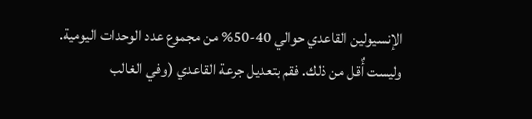الإنسيولين القاعدي حوالي 40-50% من مجموع عدد الوحدات اليومية. وليست أٌقل من ذلك. فقم بتعديل جرعة القاعدي (وفي الغالب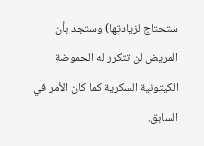ستحتاج لزيادتها) وستجد بأن المريض لن تتكرر له الحموضة الكيتونية السكرية كما كان الأمر في السابق.